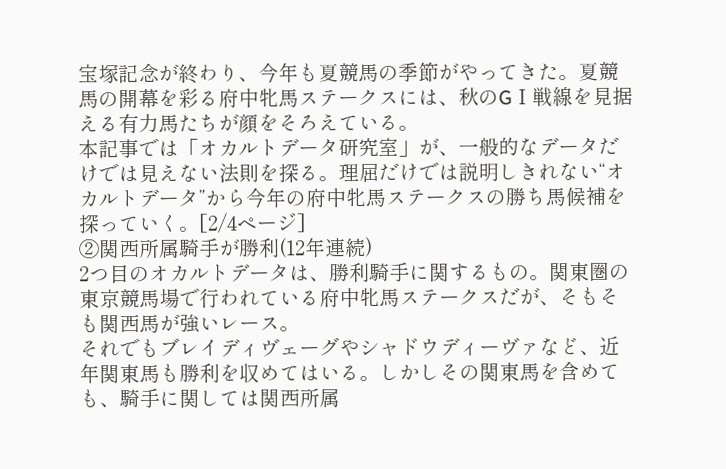宝塚記念が終わり、今年も夏競馬の季節がやってきた。夏競馬の開幕を彩る府中牝馬ステークスには、秋のGⅠ戦線を見据える有力馬たちが顔をそろえている。
本記事では「オカルトデータ研究室」が、一般的なデータだけでは見えない法則を探る。理屈だけでは説明しきれない“オカルトデータ”から今年の府中牝馬ステークスの勝ち馬候補を探っていく。[2/4ページ]
②関西所属騎手が勝利(12年連続)
2つ目のオカルトデータは、勝利騎手に関するもの。関東圏の東京競馬場で行われている府中牝馬ステークスだが、そもそも関西馬が強いレース。
それでもブレイディヴェーグやシャドウディーヴァなど、近年関東馬も勝利を収めてはいる。しかしその関東馬を含めても、騎手に関しては関西所属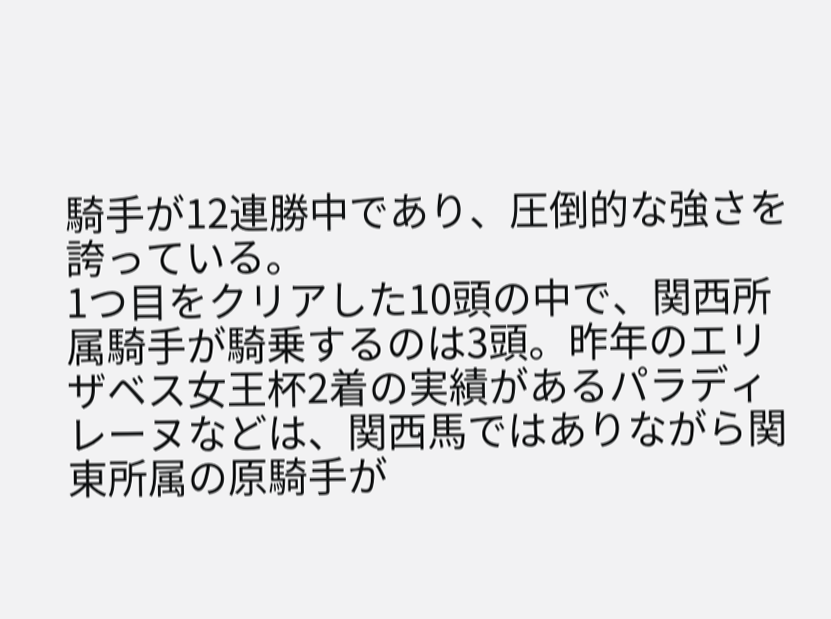騎手が12連勝中であり、圧倒的な強さを誇っている。
1つ目をクリアした10頭の中で、関西所属騎手が騎乗するのは3頭。昨年のエリザベス女王杯2着の実績があるパラディレーヌなどは、関西馬ではありながら関東所属の原騎手が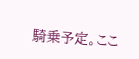騎乗予定。ここ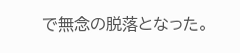で無念の脱落となった。